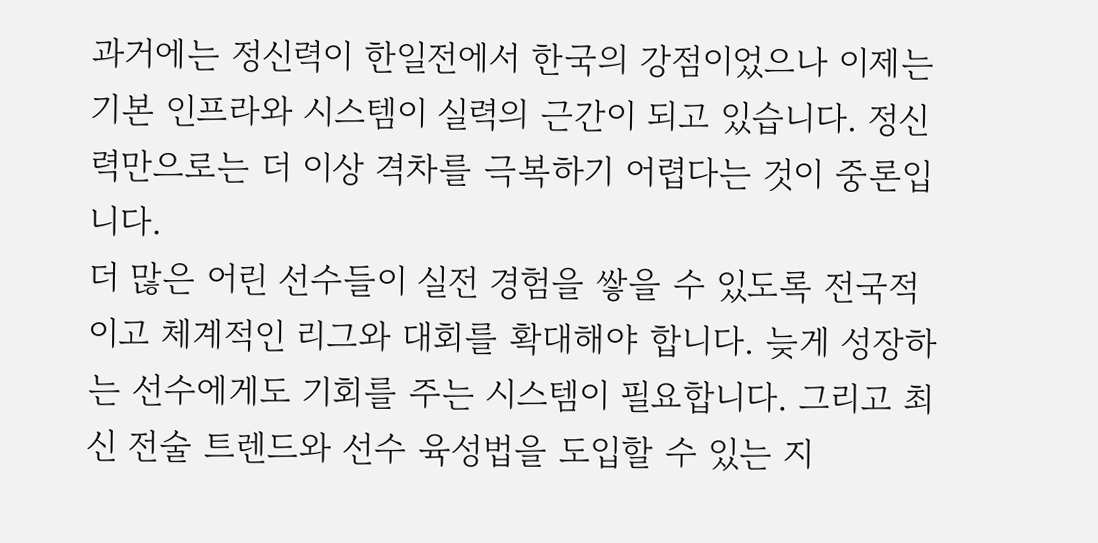과거에는 정신력이 한일전에서 한국의 강점이었으나 이제는 기본 인프라와 시스템이 실력의 근간이 되고 있습니다. 정신력만으로는 더 이상 격차를 극복하기 어렵다는 것이 중론입니다.
더 많은 어린 선수들이 실전 경험을 쌓을 수 있도록 전국적이고 체계적인 리그와 대회를 확대해야 합니다. 늦게 성장하는 선수에게도 기회를 주는 시스템이 필요합니다. 그리고 최신 전술 트렌드와 선수 육성법을 도입할 수 있는 지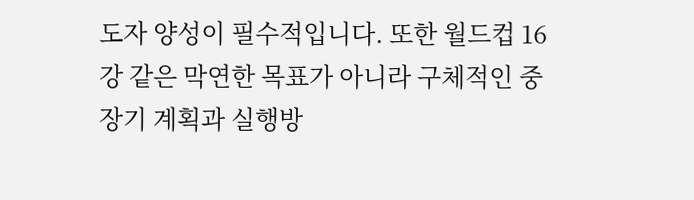도자 양성이 필수적입니다. 또한 월드컵 16강 같은 막연한 목표가 아니라 구체적인 중장기 계획과 실행방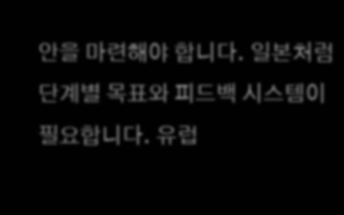안을 마련해야 합니다. 일본처럼 단계별 목표와 피드백 시스템이 필요합니다. 유럽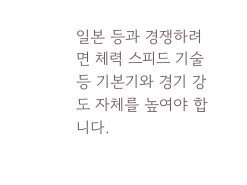일본 등과 경쟁하려면 체력 스피드 기술 등 기본기와 경기 강도 자체를 높여야 합니다.